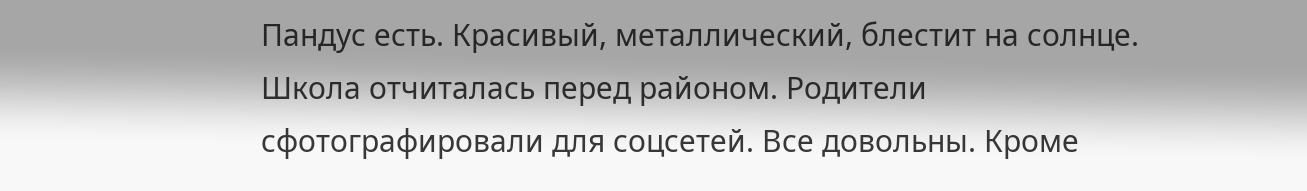Пандус есть. Красивый, металлический, блестит на солнце. Школа отчиталась перед районом. Родители сфотографировали для соцсетей. Все довольны. Кроме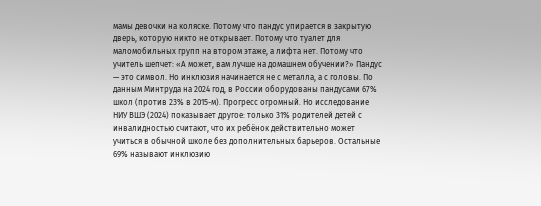мамы девочки на коляске. Потому что пандус упирается в закрытую дверь, которую никто не открывает. Потому что туалет для маломобильных групп на втором этаже, а лифта нет. Потому что учитель шепчет: «А может, вам лучше на домашнем обучении?» Пандус — это символ. Но инклюзия начинается не с металла, а с головы. По данным Минтруда на 2024 год, в России оборудованы пандусами 67% школ (против 23% в 2015-м). Прогресс огромный. Но исследование НИУ ВШЭ (2024) показывает другое: только 31% родителей детей с инвалидностью считают, что их ребёнок действительно может учиться в обычной школе без дополнительных барьеров. Остальные 69% называют инклюзию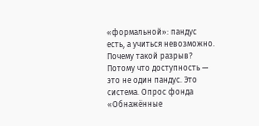«формальной»: пандус есть, а учиться невозможно. Почему такой разрыв? Потому что доступность — это не один пандус. Это система. Опрос фонда «Обнажённые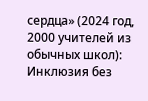сердца» (2024 год, 2000 учителей из обычных школ):
Инклюзия без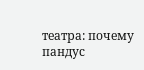театра: почему пандус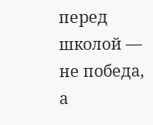перед школой — не победа, а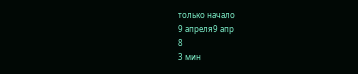только начало
9 апреля9 апр
8
3 мин